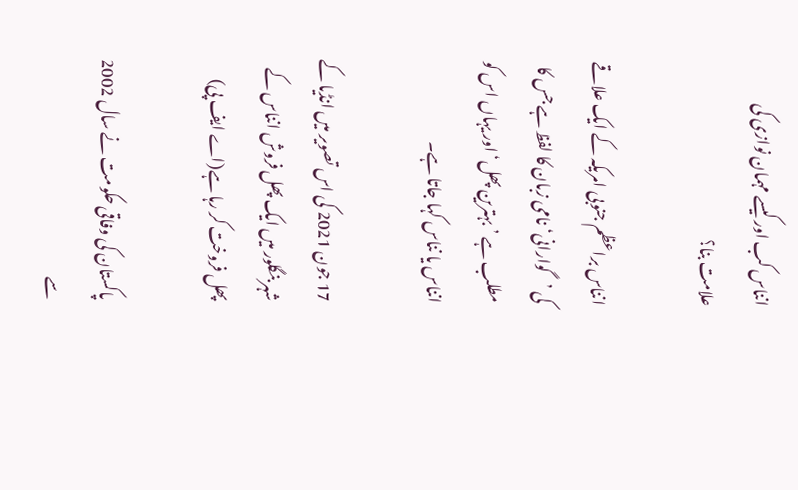انناس کب اور کیسے مہمان نوازی کی علامت بنا؟

انناس براعظم جنوبی امریکہ کے ایک علاقے کی ’گوارانی‘ نامی زبان کا لفظ ہے جس کا مطلب ہے ’بہترین پھل‘ اور یہاں اس کو انناس یا نناس کہا جاتا ہے۔

17 جون 2021 کی اس تصویر میں انڈیا کے شہر بنگلور میں ایک پھل فروش انناس کے پھل فروخت کر رہا ہے(اے ایف پی)

پاکستان کی وفاقی حکومت نے سال 2002 سے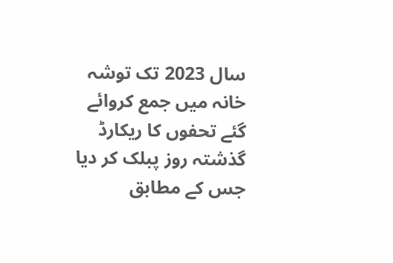سال 2023 تک توشہ خانہ میں جمع کروائے گئے تحفوں کا ریکارڈ گذشتہ روز پبلک کر دیا جس کے مطابق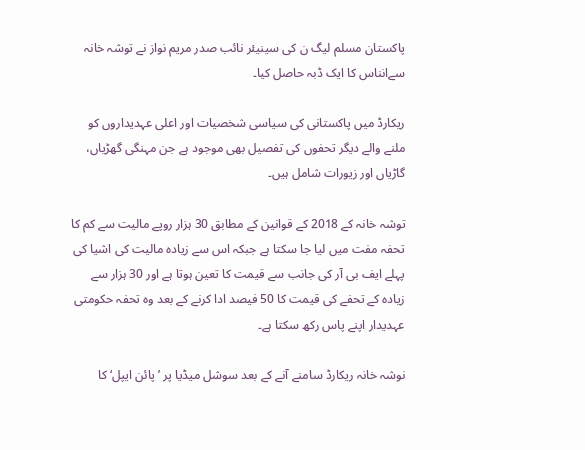پاکستان مسلم لیگ ن کی سینیئر نائب صدر مریم نواز نے توشہ خانہ سےانناس کا ایک ڈبہ حاصل کیا۔

ریکارڈ میں پاکستانی کی سیاسی شخصیات اور اعلی عہدیداروں کو ملنے والے دیگر تحفوں کی تفصیل بھی موجود ہے جن مہنگی گھڑیاں، گاڑیاں اور زیورات شامل ہیں۔

توشہ خانہ کے 2018 کے قوانین کے مطابق 30 ہزار روپے مالیت سے کم کا تحفہ مفت میں لیا جا سکتا ہے جبکہ اس سے زیادہ مالیت کی اشیا کی پہلے ایف بی آر کی جانب سے قیمت کا تعین ہوتا ہے اور 30 ہزار سے زیادہ کے تحفے کی قیمت کا 50 فیصد ادا کرنے کے بعد وہ تحفہ حکومتی عہدیدار اپنے پاس رکھ سکتا ہے۔

نوشہ خانہ ریکارڈ سامنے آنے کے بعد سوشل میڈیا پر ’پائن ایپل‘ کا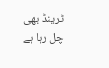ٹرینڈ بھی چل رہا ہے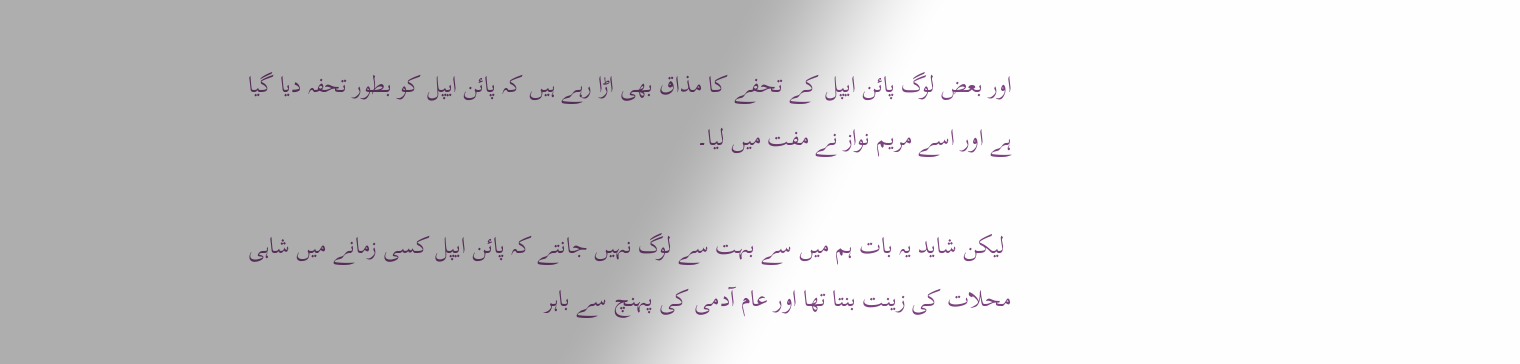اور بعض لوگ پائن ایپل کے تحفے کا مذاق بھی اڑا رہے ہیں کہ پائن ایپل کو بطور تحفہ دیا گیا ہے اور اسے مریم نواز نے مفت میں لیا۔

 لیکن شاید یہ بات ہم میں سے بہت سے لوگ نہیں جانتے کہ پائن ایپل کسی زمانے میں شاہی محلات کی زینت بنتا تھا اور عام آدمی کی پہنچ سے باہر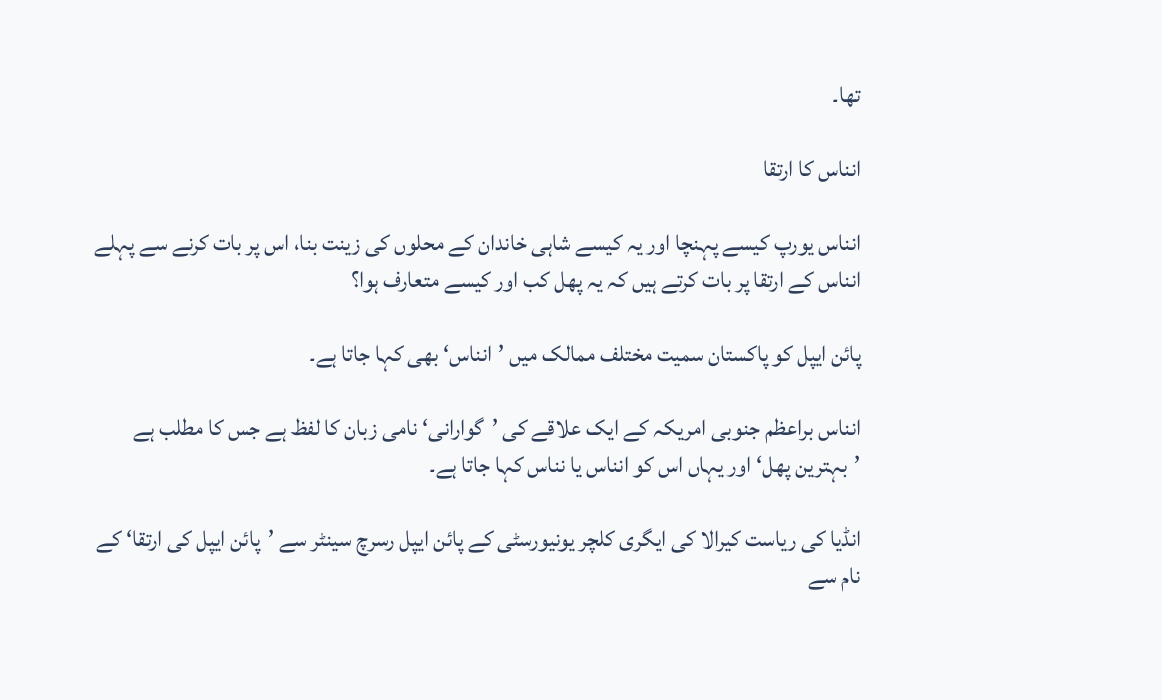تھا۔

انناس کا ارتقا

انناس یورپ کیسے پہنچا اور یہ کیسے شاہی خاندان کے محلوں کی زینت بنا، اس پر بات کرنے سے پہلے انناس کے ارتقا پر بات کرتے ہیں کہ یہ پھل کب اور کیسے متعارف ہوا؟

پائن ایپل کو پاکستان سمیت مختلف ممالک میں ’انناس‘ بھی کہا جاتا ہے۔

انناس براعظم جنوبی امریکہ کے ایک علاقے کی ’گوارانی‘ نامی زبان کا لفظ ہے جس کا مطلب ہے ’بہترین پھل‘ اور یہاں اس کو انناس یا نناس کہا جاتا ہے۔

انڈیا کی ریاست کیرالا کی ایگری کلچر یونیورسٹی کے پائن ایپل رسرچ سینٹر سے ’پائن ایپل کی ارتقا‘ کے نام سے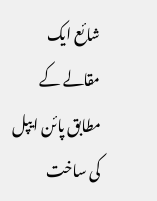شائع ایک مقالے کے مطابق پائن ایپل کی ساخت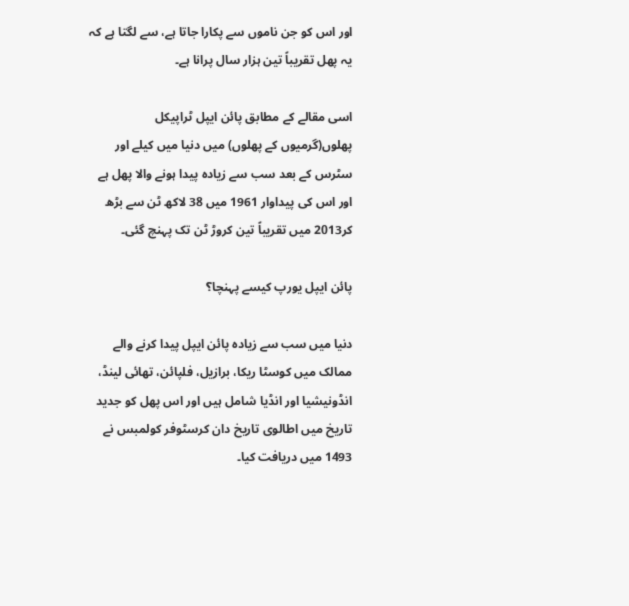اور اس کو جن ناموں سے پکارا جاتا ہے، سے لگتا ہے کہ یہ پھل تقریباً تین ہزار سال پرانا ہے۔

اسی مقالے کے مطابق پائن ایپل ٹراپیکل پھلوں(گرمیوں کے پھلوں) میں دنیا میں کیلے اور سٹرس کے بعد سب سے زیادہ پیدا ہونے والا پھل ہے اور اس کی پیداوار 1961 میں 38 لاکھ ٹن سے بڑھ کر2013 میں تقریباً تین کروڑ ٹن تک پہنچ گئی۔

پائن ایپل یورپ کیسے پہنچا؟

دنیا میں سب سے زیادہ پائن ایپل پیدا کرنے والے ممالک میں کوسٹا ریکا، برازیل، فلپائن، تھائی لینڈ، انڈونیشیا اور انڈیا شامل ہیں اور اس پھل کو جدید تاریخ میں اطالوی تاریخ دان کرسٹوفر کولمبس نے 1493 میں دریافت کیا۔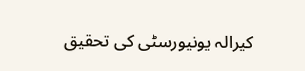کیرالہ یونیورسٹی کی تحقیق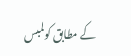کے مطابق کولمبس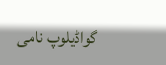گواڈیلوپ نامی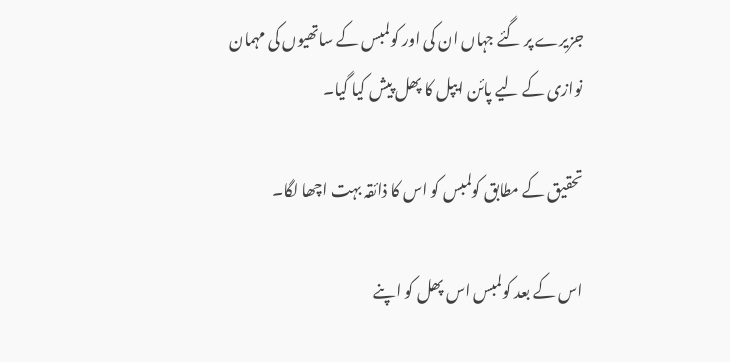جزیرے پر گئے جہاں ان کی اور کولمبس کے ساتھیوں کی مہمان نوازی کے لیے پائن ایپل کا پھل پیش کیا گیا۔

تحقیق کے مطابق کولمبس کو اس کا ذائقہ بہت اچھا لگا۔

اس کے بعد کولمبس اس پھل کو اپنے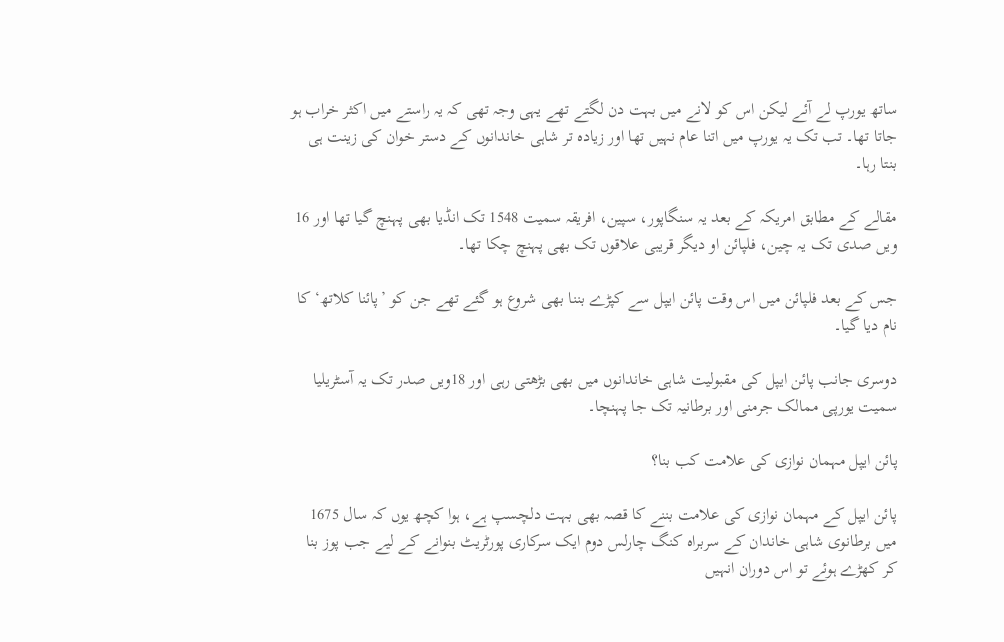ساتھ یورپ لے آئے لیکن اس کو لانے میں بہت دن لگتے تھے یہی وجہ تھی کہ یہ راستے میں اکثر خراب ہو جاتا تھا۔ تب تک یہ یورپ میں اتنا عام نہیں تھا اور زیادہ تر شاہی خاندانوں کے دستر خوان کی زینت ہی بنتا رہا۔

مقالے کے مطابق امریکہ کے بعد یہ سنگاپور، سپین، افریقہ سمیت 1548 تک انڈیا بھی پہنچ گیا تھا اور 16 ویں صدی تک یہ چین، فلپائن او دیگر قریبی علاقوں تک بھی پہنچ چکا تھا۔

جس کے بعد فلپائن میں اس وقت پائن ایپل سے کپڑے بننا بھی شروع ہو گئے تھے جن کو ’پائنا کلاتھ‘ کا نام دیا گیا۔

دوسری جانب پائن ایپل کی مقبولیت شاہی خاندانوں میں بھی بڑھتی رہی اور 18ویں صدر تک یہ آسٹریلیا سمیت یورپی ممالک جرمنی اور برطانیہ تک جا پہنچا۔

پائن ایپل مہمان نوازی کی علامت کب بنا؟

پائن ایپل کے مہمان نوازی کی علامت بننے کا قصہ بھی بہت دلچسپ ہے، ہوا کچھ یوں کہ سال 1675 میں برطانوی شاہی خاندان کے سربراہ کنگ چارلس دوم ایک سرکاری پورٹریٹ بنوانے کے لیے جب پوز بنا کر کھڑے ہوئے تو اس دوران انہیں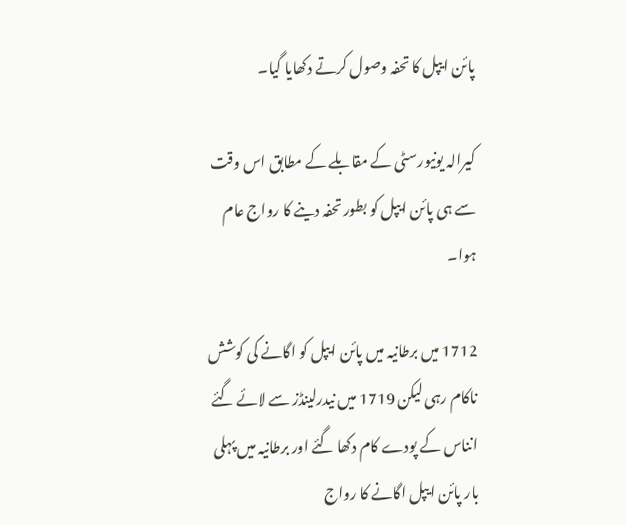پائن ایپل کا تحفہ وصول کرتے دکھایا گیا۔

کیرالہ یونیورسٹی کے مقابلے کے مطابق اس وقت سے ہی پائن ایپل کو بطور تحفہ دینے کا رواج عام ہوا۔

1712 میں برطانیہ میں پائن ایپل کو اگانے کی کوشش ناکام رہی لیکن 1719 میں نیدرلینڈز سے لائے گئے انناس کے پودے کام دکھا گئے اور برطانیہ میں پہلی بار پائن ایپل اگانے کا رواج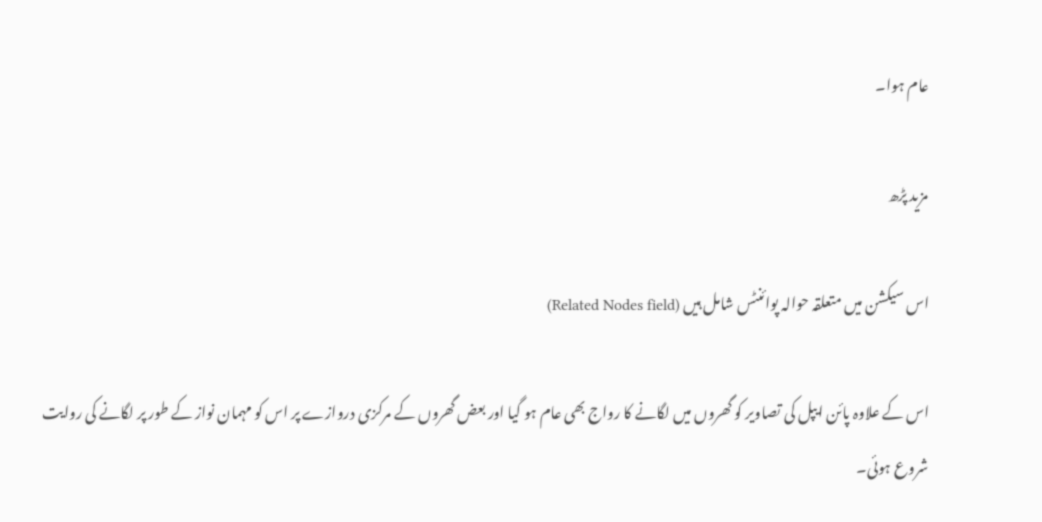عام ہوا۔

مزید پڑھ

اس سیکشن میں متعلقہ حوالہ پوائنٹس شامل ہیں (Related Nodes field)

اس کے علاوہ پائن ایپل کی تصاویر کو گھروں میں لگانے کا رواج بھی عام ہو گیا اور بعض گھروں کے مرکزی دروازے پر اس کو مہمان نواز کے طور پر لگانے کی روایت شروع ہوئی۔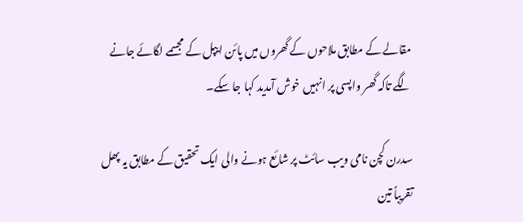مقالے کے مطابق ملاحوں کے گھروں میں پائن ایپل کے مجسمے لگائے جانے لگے تاکہ گھر واپسی پر انہیں خوش آمدید کہا جا سکے۔

سدرن کچن نامی ویب سائٹ پر شائع ہونے والی ایک تحقیق کے مطابق یہ پھل تقریباً تین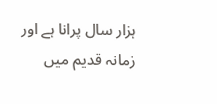ہزار سال پرانا ہے اور زمانہ قدیم میں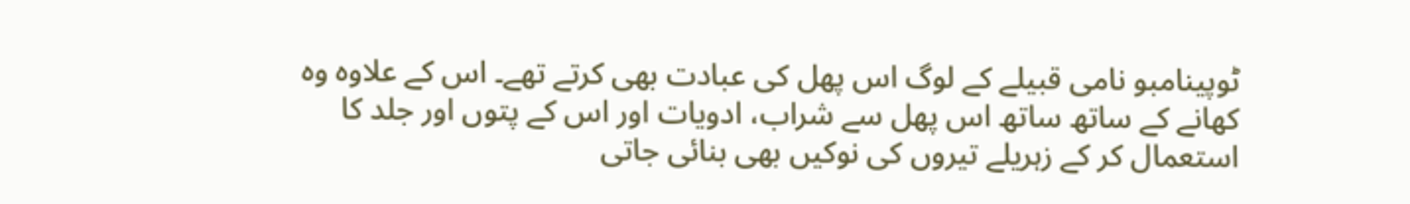ٹوپینامبو نامی قبیلے کے لوگ اس پھل کی عبادت بھی کرتے تھے۔ اس کے علاوہ وہ کھانے کے ساتھ ساتھ اس پھل سے شراب، ادویات اور اس کے پتوں اور جلد کا استعمال کر کے زہریلے تیروں کی نوکیں بھی بنائی جاتی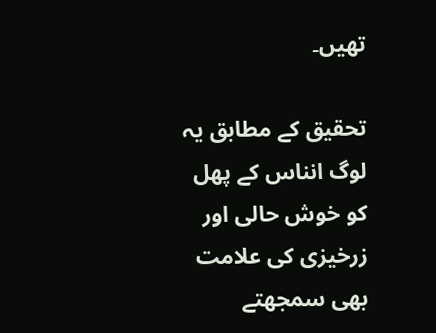تھیں۔

تحقیق کے مطابق یہ لوگ انناس کے پھل کو خوش حالی اور زرخیزی کی علامت بھی سمجھتے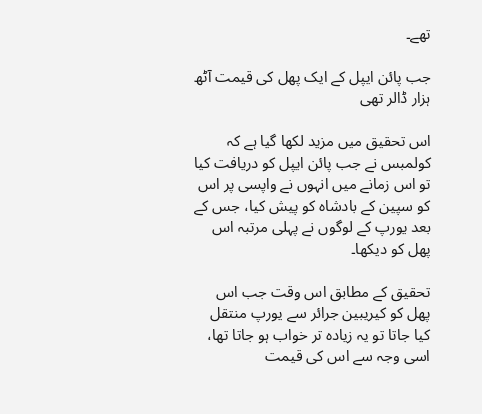تھے۔

جب پائن ایپل کے ایک پھل کی قیمت آٹھ ہزار ڈالر تھی

اس تحقیق میں مزید لکھا گیا ہے کہ کولمبس نے جب پائن ایپل کو دریافت کیا تو اس زمانے میں انہوں نے واپسی پر اس کو سپین کے بادشاہ کو پیش کیا، جس کے بعد یورپ کے لوگوں نے پہلی مرتبہ اس پھل کو دیکھا۔

تحقیق کے مطابق اس وقت جب اس پھل کو کیریبین جرائر سے یورپ منتقل کیا جاتا تو یہ زیادہ تر خواب ہو جاتا تھا، اسی وجہ سے اس کی قیمت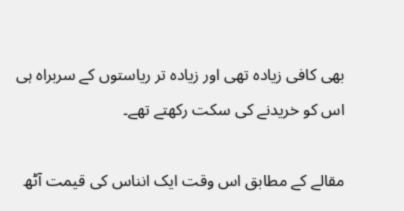بھی کافی زیادہ تھی اور زیادہ تر ریاستوں کے سربراہ ہی اس کو خریدنے کی سکت رکھتے تھے۔

مقالے کے مطابق اس وقت ایک انناس کی قیمت آٹھ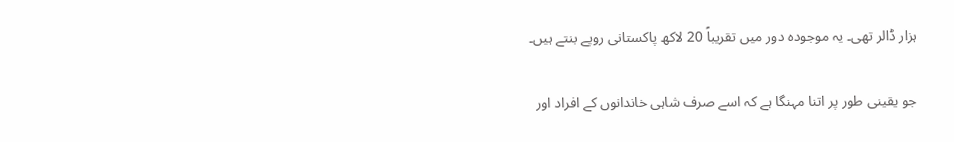ہزار ڈالر تھی۔ یہ موجودہ دور میں تقریباً 20 لاکھ پاکستانی روپے بنتے ہیں۔

جو یقینی طور پر اتنا مہنگا ہے کہ اسے صرف شاہی خاندانوں کے افراد اور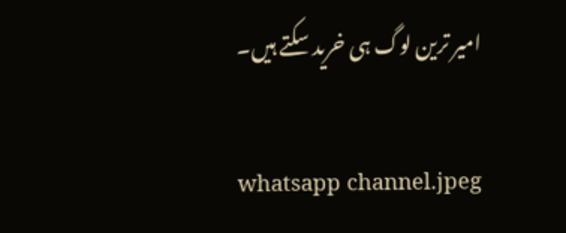امیر ترین لوگ ہی خرید سکتے ہیں۔

whatsapp channel.jpeg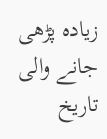زیادہ پڑھی جانے والی تاریخ